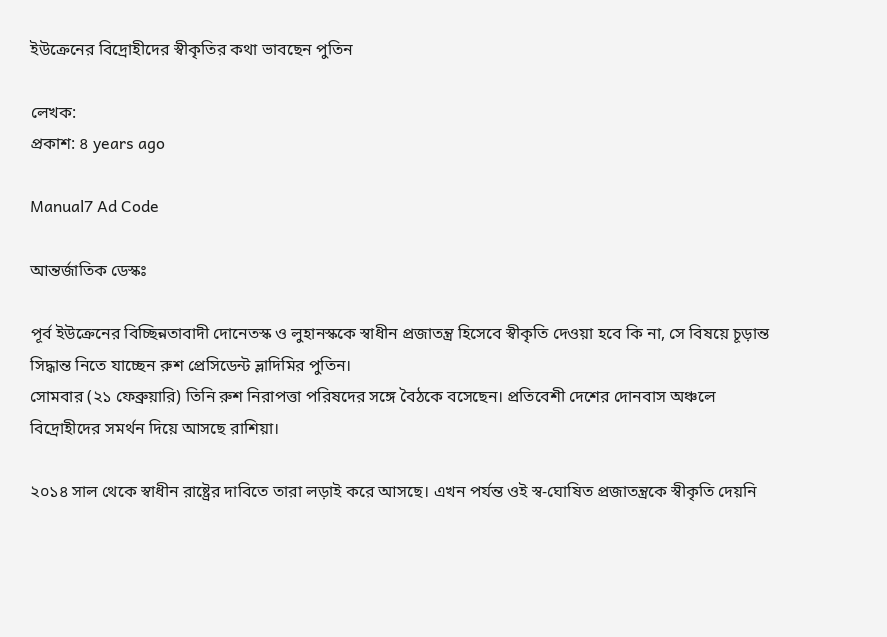ইউক্রেনের বিদ্রোহীদের স্বীকৃতির কথা ভাবছেন পুতিন

লেখক:
প্রকাশ: ৪ years ago

Manual7 Ad Code

আন্তর্জাতিক ডেস্কঃ

পূর্ব ইউক্রেনের বিচ্ছিন্নতাবাদী দোনেতস্ক ও লুহানস্ককে স্বাধীন প্রজাতন্ত্র হিসেবে স্বীকৃতি দেওয়া হবে কি না, সে বিষয়ে চূড়ান্ত সিদ্ধান্ত নিতে যাচ্ছেন রুশ প্রেসিডেন্ট ভ্লাদিমির পুতিন।
সোমবার (২১ ফেব্রুয়ারি) তিনি রুশ নিরাপত্তা পরিষদের সঙ্গে বৈঠকে বসেছেন। প্রতিবেশী দেশের দোনবাস অঞ্চলে বিদ্রোহীদের সমর্থন দিয়ে আসছে রাশিয়া।

২০১৪ সাল থেকে স্বাধীন রাষ্ট্রের দাবিতে তারা লড়াই করে আসছে। এখন পর্যন্ত ওই স্ব-ঘোষিত প্রজাতন্ত্রকে স্বীকৃতি দেয়নি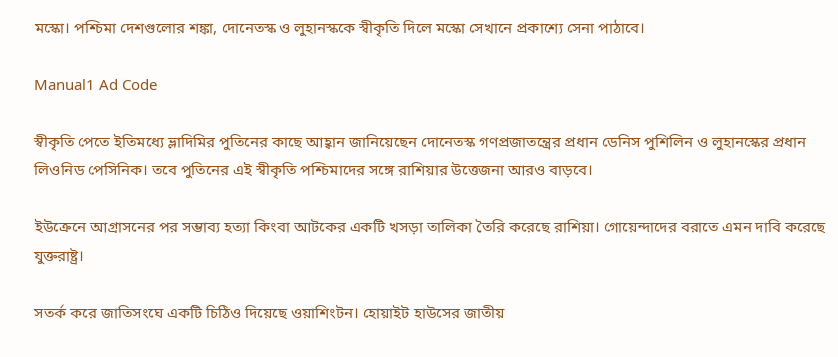মস্কো। পশ্চিমা দেশগুলোর শঙ্কা, দোনেতস্ক ও লুহানস্ককে স্বীকৃতি দিলে মস্কো সেখানে প্রকাশ্যে সেনা পাঠাবে।

Manual1 Ad Code

স্বীকৃতি পেতে ইতিমধ্যে ভ্লাদিমির পুতিনের কাছে আহ্বান জানিয়েছেন দোনেতস্ক গণপ্রজাতন্ত্রের প্রধান ডেনিস পুশিলিন ও লুহানস্কের প্রধান লিওনিড পেসিনিক। তবে পুতিনের এই স্বীকৃতি পশ্চিমাদের সঙ্গে রাশিয়ার উত্তেজনা আরও বাড়বে।

ইউক্রেনে আগ্রাসনের পর সম্ভাব্য হত্যা কিংবা আটকের একটি খসড়া তালিকা তৈরি করেছে রাশিয়া। গোয়েন্দাদের বরাতে এমন দাবি করেছে যুক্তরাষ্ট্র।

সতর্ক করে জাতিসংঘে একটি চিঠিও দিয়েছে ওয়াশিংটন। হোয়াইট হাউসের জাতীয়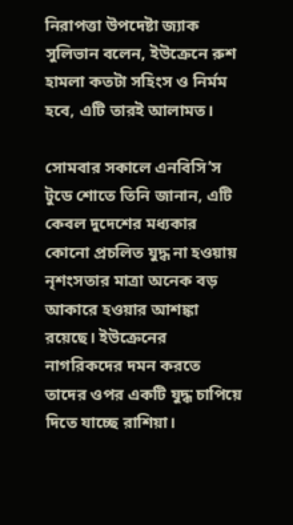নিরাপত্তা উপদেষ্টা জ্যাক সুলিভান বলেন, ইউক্রেনে রুশ হামলা কতটা সহিংস ও নির্মম হবে, এটি তারই আলামত।

সোমবার সকালে এনবিসি’স টুডে শোতে তিনি জানান, এটি কেবল দুদেশের মধ্যকার কোনো প্রচলিত যুদ্ধ না হওয়ায় নৃশংসতার মাত্রা অনেক বড় আকারে হওয়ার আশঙ্কা রয়েছে। ইউক্রেনের নাগরিকদের দমন করতে তাদের ওপর একটি যুদ্ধ চাপিয়ে দিতে যাচ্ছে রাশিয়া।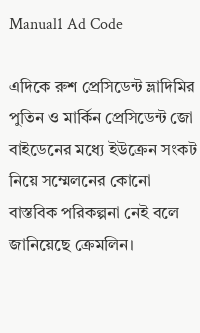Manual1 Ad Code

এদিকে রুশ প্রেসিডেন্ট ভ্লাদিমির পুতিন ও মার্কিন প্রেসিডেন্ট জো বাইডেনের মধ্যে ইউক্রেন সংকট নিয়ে সম্মেলনের কোনো বাস্তবিক পরিকল্পনা নেই বলে জানিয়েছে ক্রেমলিন।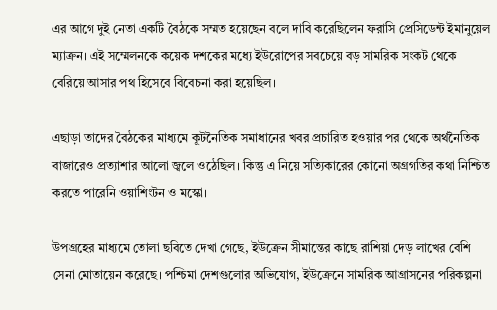এর আগে দুই নেতা একটি বৈঠকে সম্মত হয়েছেন বলে দাবি করেছিলেন ফরাসি প্রেসিডেন্ট ইমানুয়েল ম্যাক্রন। এই সম্মেলনকে কয়েক দশকের মধ্যে ইউরোপের সবচেয়ে বড় সামরিক সংকট থেকে বেরিয়ে আসার পথ হিসেবে বিবেচনা করা হয়েছিল।

এছাড়া তাদের বৈঠকের মাধ্যমে কূটনৈতিক সমাধানের খবর প্রচারিত হওয়ার পর থেকে অর্থনৈতিক বাজারেও প্রত্যাশার আলো জ্বলে ওঠেছিল। কিন্তু এ নিয়ে সত্যিকারের কোনো অগ্রগতির কথা নিশ্চিত করতে পারেনি ওয়াশিংটন ও মস্কো।

উপগ্রহের মাধ্যমে তোলা ছবিতে দেখা গেছে, ইউক্রেন সীমান্তের কাছে রাশিয়া দেড় লাখের বেশি সেনা মোতায়েন করেছে। পশ্চিমা দেশগুলোর অভিযোগ, ইউক্রেনে সামরিক আগ্রাসনের পরিকল্পনা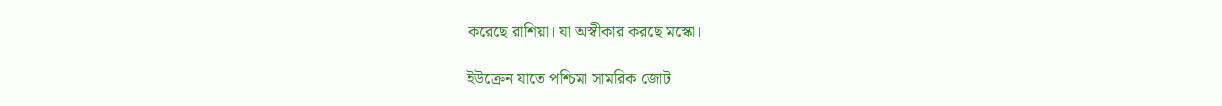করেছে রাশিয়া। যা অস্বীকার করছে মস্কো।

ইউক্রেন যাতে পশ্চিমা সামরিক জোট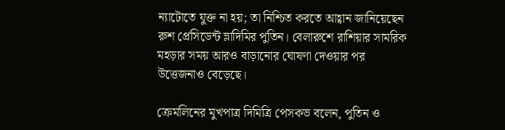ন্যাটোতে যুক্ত না হয়; তা নিশ্চিত করতে আহ্বান জানিয়েছেন রুশ প্রেসিডেন্ট ভ্লাদিমির পুতিন। বেলারুশে রাশিয়ার সামরিক মহড়ার সময় আরও বাড়ানোর ঘোষণা দেওয়ার পর উত্তেজনাও বেড়েছে।

ক্রেমলিনের মুখপাত্র দিমিত্রি পেসকভ বলেন, পুতিন ও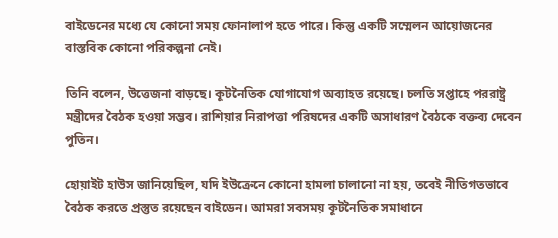বাইডেনের মধ্যে যে কোনো সময় ফোনালাপ হতে পারে। কিন্তু একটি সম্মেলন আয়োজনের বাস্তবিক কোনো পরিকল্পনা নেই।

তিনি বলেন, উত্তেজনা বাড়ছে। কূটনৈতিক যোগাযোগ অব্যাহত রয়েছে। চলতি সপ্তাহে পররাষ্ট্র মন্ত্রীদের বৈঠক হওয়া সম্ভব। রাশিয়ার নিরাপত্তা পরিষদের একটি অসাধারণ বৈঠকে বক্তব্য দেবেন পুতিন।

হোয়াইট হাউস জানিয়েছিল, যদি ইউক্রেনে কোনো হামলা চালানো না হয়, তবেই নীতিগতভাবে বৈঠক করতে প্রস্তুত রয়েছেন বাইডেন। আমরা সবসময় কূটনৈতিক সমাধানে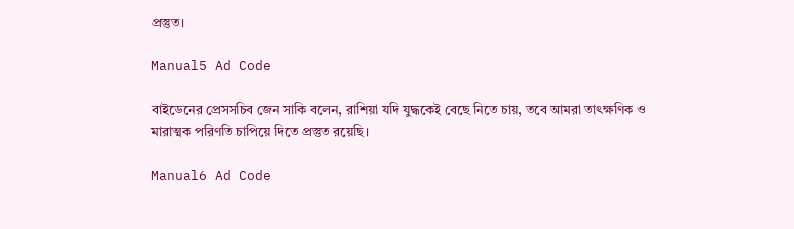প্রস্তুত।

Manual5 Ad Code

বাইডেনের প্রেসসচিব জেন সাকি বলেন, রাশিয়া যদি যুদ্ধকেই বেছে নিতে চায়, তবে আমরা তাৎক্ষণিক ও মারাত্মক পরিণতি চাপিয়ে দিতে প্রস্তুত রয়েছি।

Manual6 Ad Code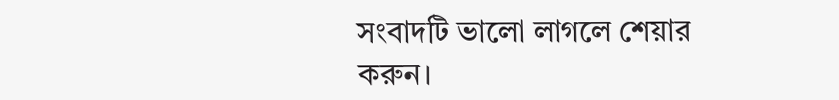সংবাদটি ভালো লাগলে শেয়ার করুন।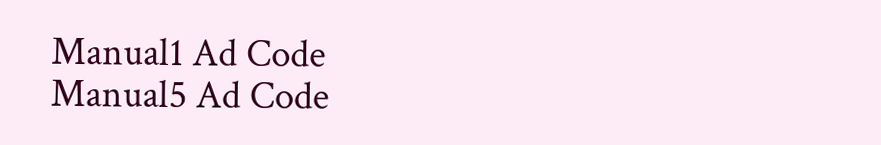Manual1 Ad Code
Manual5 Ad Code